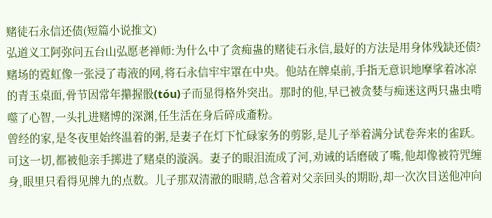赌徒石永信还债(短篇小说推文)
弘道义工阿弥问五台山弘愿老禅师:为什么中了贪痴蛊的赌徒石永信,最好的方法是用身体残缺还债?
赌场的霓虹像一张浸了毒液的网,将石永信牢牢罩在中央。他站在牌桌前,手指无意识地摩挲着冰凉的青玉桌面,骨节因常年攥握骰(tóu)子而显得格外突出。那时的他,早已被贪婪与痴迷这两只蛊虫啃噬了心智,一头扎进赌博的深渊,任生活在身后碎成齑粉。
曾经的家,是冬夜里始终温着的粥,是妻子在灯下忙碌家务的剪影,是儿子举着满分试卷奔来的雀跃。可这一切,都被他亲手掷进了赌桌的漩涡。妻子的眼泪流成了河,劝诫的话磨破了嘴,他却像被符咒缠身,眼里只看得见牌九的点数。儿子那双清澈的眼睛,总含着对父亲回头的期盼,却一次次目送他冲向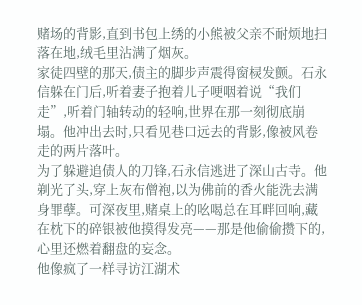赌场的背影,直到书包上绣的小熊被父亲不耐烦地扫落在地,绒毛里沾满了烟灰。
家徒四壁的那天,债主的脚步声震得窗棂发颤。石永信躲在门后,听着妻子抱着儿子哽咽着说“我们走”,听着门轴转动的轻响,世界在那一刻彻底崩塌。他冲出去时,只看见巷口远去的背影,像被风卷走的两片落叶。
为了躲避追债人的刀锋,石永信逃进了深山古寺。他剃光了头,穿上灰布僧袍,以为佛前的香火能洗去满身罪孽。可深夜里,赌桌上的吆喝总在耳畔回响,藏在枕下的碎银被他摸得发亮——那是他偷偷攒下的,心里还燃着翻盘的妄念。
他像疯了一样寻访江湖术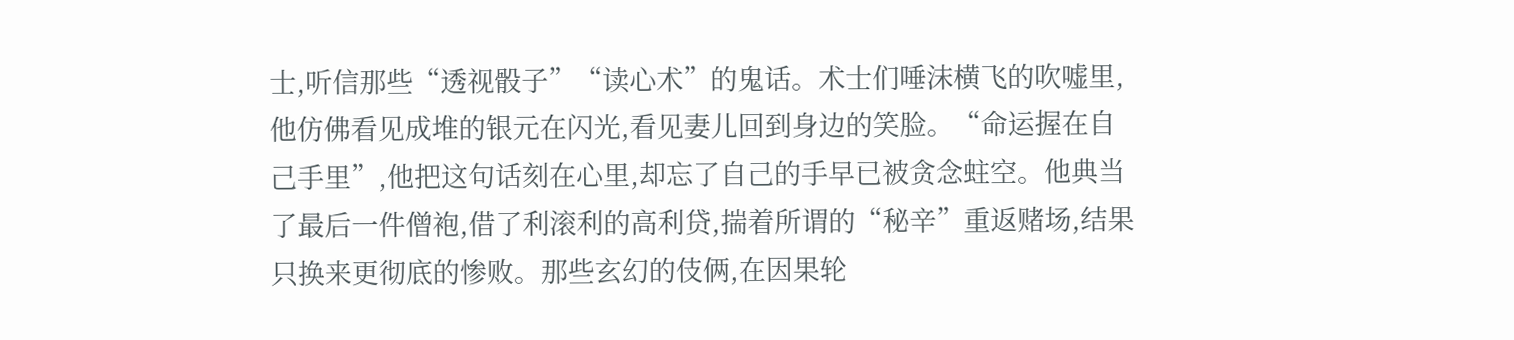士,听信那些“透视骰子”“读心术”的鬼话。术士们唾沫横飞的吹嘘里,他仿佛看见成堆的银元在闪光,看见妻儿回到身边的笑脸。“命运握在自己手里”,他把这句话刻在心里,却忘了自己的手早已被贪念蛀空。他典当了最后一件僧袍,借了利滚利的高利贷,揣着所谓的“秘辛”重返赌场,结果只换来更彻底的惨败。那些玄幻的伎俩,在因果轮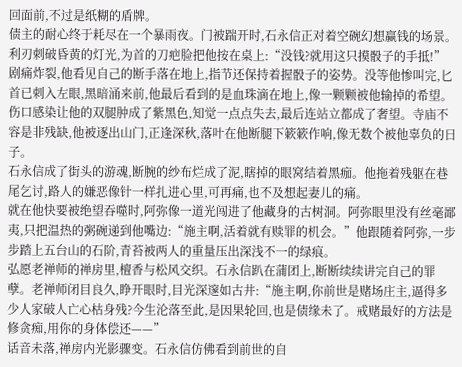回面前,不过是纸糊的盾牌。
债主的耐心终于耗尽在一个暴雨夜。门被踹开时,石永信正对着空碗幻想赢钱的场景。利刃刺破昏黄的灯光,为首的刀疤脸把他按在桌上:“没钱?就用这只摸骰子的手抵!”剧痛炸裂,他看见自己的断手落在地上,指节还保持着握骰子的姿势。没等他惨叫完,匕首已刺入左眼,黑暗涌来前,他最后看到的是血珠滴在地上,像一颗颗被他输掉的希望。
伤口感染让他的双腿肿成了紫黑色,知觉一点点失去,最后连站立都成了奢望。寺庙不容是非残缺,他被逐出山门,正逢深秋,落叶在他断腿下簌簌作响,像无数个被他辜负的日子。
石永信成了街头的游魂,断腕的纱布烂成了泥,瞎掉的眼窝结着黑痂。他拖着残躯在巷尾乞讨,路人的嫌恶像针一样扎进心里,可再痛,也不及想起妻儿的痛。
就在他快要被绝望吞噬时,阿弥像一道光闯进了他藏身的古树洞。阿弥眼里没有丝毫鄙夷,只把温热的粥碗递到他嘴边:“施主啊,活着就有赎罪的机会。”他跟随着阿弥,一步步踏上五台山的石阶,青苔被两人的重量压出深浅不一的绿痕。
弘愿老禅师的禅房里,檀香与松风交织。石永信趴在蒲团上,断断续续讲完自己的罪孽。老禅师闭目良久,睁开眼时,目光深邃如古井:“施主啊,你前世是赌场庄主,逼得多少人家破人亡心枯身残?今生沦落至此,是因果轮回,也是债缘未了。戒赌最好的方法是修贪痴,用你的身体偿还——”
话音未落,禅房内光影骤变。石永信仿佛看到前世的自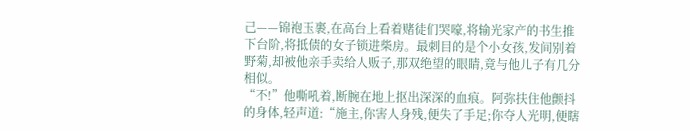己——锦袍玉裹,在高台上看着赌徒们哭嚎,将输光家产的书生推下台阶,将抵债的女子锁进柴房。最刺目的是个小女孩,发间别着野菊,却被他亲手卖给人贩子,那双绝望的眼睛,竟与他儿子有几分相似。
“不!”他嘶吼着,断腕在地上抠出深深的血痕。阿弥扶住他颤抖的身体,轻声道:“施主,你害人身残,便失了手足;你夺人光明,便瞎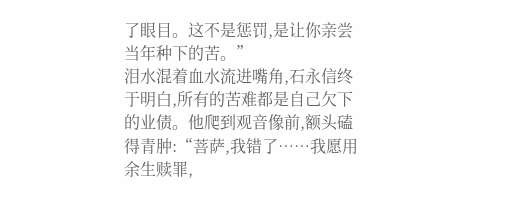了眼目。这不是惩罚,是让你亲尝当年种下的苦。”
泪水混着血水流进嘴角,石永信终于明白,所有的苦难都是自己欠下的业债。他爬到观音像前,额头磕得青肿:“菩萨,我错了……我愿用余生赎罪,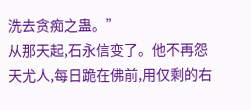洗去贪痴之蛊。”
从那天起,石永信变了。他不再怨天尤人,每日跪在佛前,用仅剩的右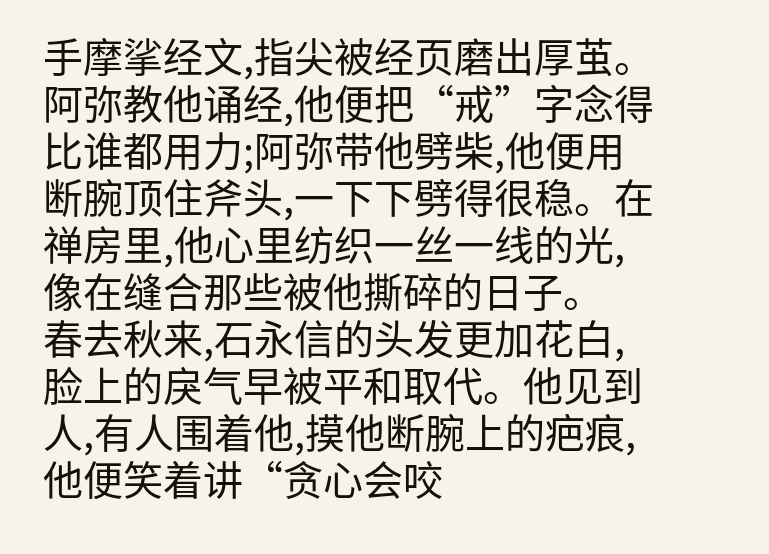手摩挲经文,指尖被经页磨出厚茧。阿弥教他诵经,他便把“戒”字念得比谁都用力;阿弥带他劈柴,他便用断腕顶住斧头,一下下劈得很稳。在禅房里,他心里纺织一丝一线的光,像在缝合那些被他撕碎的日子。
春去秋来,石永信的头发更加花白,脸上的戾气早被平和取代。他见到人,有人围着他,摸他断腕上的疤痕,他便笑着讲“贪心会咬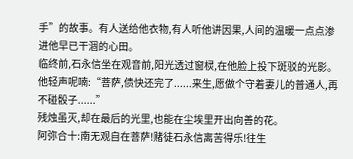手”的故事。有人送给他衣物,有人听他讲因果,人间的温暖一点点渗进他早已干涸的心田。
临终前,石永信坐在观音前,阳光透过窗棂,在他脸上投下斑驳的光影。他轻声呢喃:“菩萨,债快还完了......来生,愿做个守着妻儿的普通人,再不碰骰子......”
残烛虽灭,却在最后的光里,也能在尘埃里开出向善的花。
阿弥合十:南无观自在菩萨!赌徒石永信离苦得乐!往生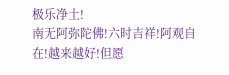极乐净土!
南无阿弥陀佛!六时吉祥!阿观自在!越来越好!但愿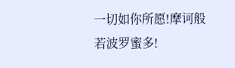一切如你所愿!摩诃般若波罗蜜多!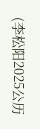(李松阳2025公历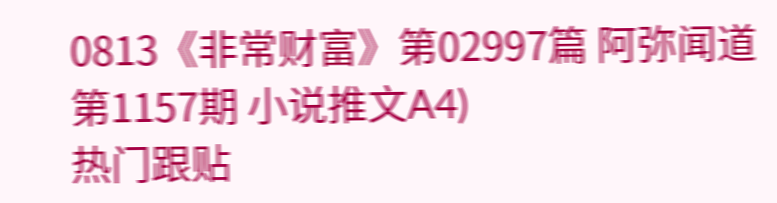0813《非常财富》第02997篇 阿弥闻道第1157期 小说推文A4)
热门跟贴